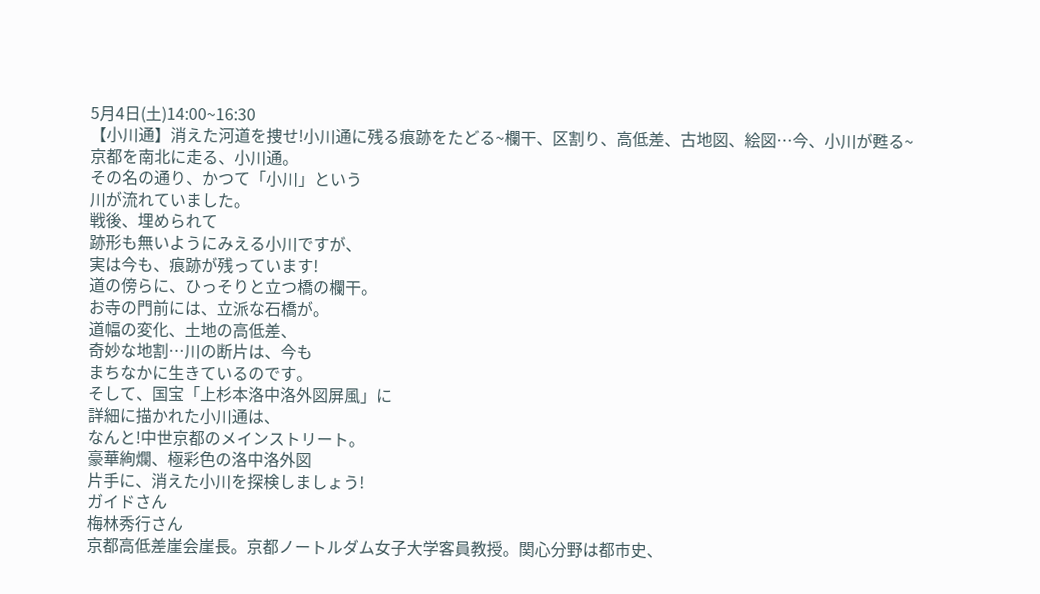5月4日(土)14:00~16:30
【小川通】消えた河道を捜せ!小川通に残る痕跡をたどる~欄干、区割り、高低差、古地図、絵図…今、小川が甦る~
京都を南北に走る、小川通。
その名の通り、かつて「小川」という
川が流れていました。
戦後、埋められて
跡形も無いようにみえる小川ですが、
実は今も、痕跡が残っています!
道の傍らに、ひっそりと立つ橋の欄干。
お寺の門前には、立派な石橋が。
道幅の変化、土地の高低差、
奇妙な地割…川の断片は、今も
まちなかに生きているのです。
そして、国宝「上杉本洛中洛外図屏風」に
詳細に描かれた小川通は、
なんと!中世京都のメインストリート。
豪華絢爛、極彩色の洛中洛外図
片手に、消えた小川を探検しましょう!
ガイドさん
梅林秀行さん
京都高低差崖会崖長。京都ノートルダム女子大学客員教授。関心分野は都市史、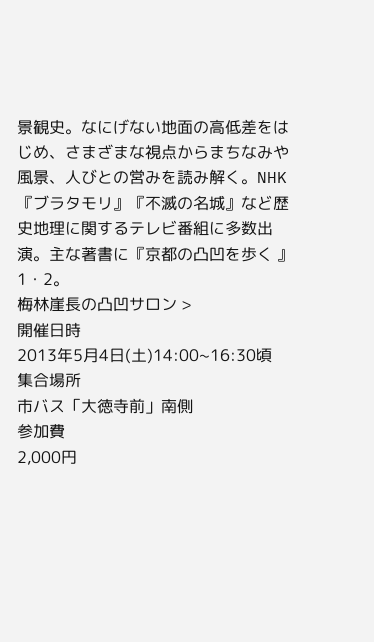景観史。なにげない地面の高低差をはじめ、さまざまな視点からまちなみや風景、人びとの営みを読み解く。NHK『ブラタモリ』『不滅の名城』など歴史地理に関するテレビ番組に多数出演。主な著書に『京都の凸凹を歩く 』1・2。
梅林崖長の凸凹サロン >
開催日時
2013年5月4日(土)14:00~16:30頃
集合場所
市バス「大徳寺前」南側
参加費
2,000円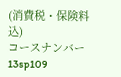(消費税・保険料込)
コースナンバー
13sp109